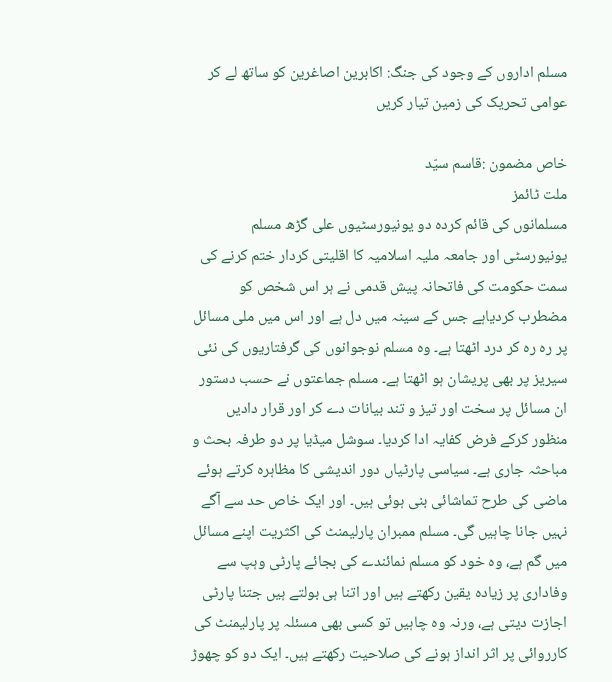مسلم اداروں کے وجود کی جنگ: اکابرین اصاغرین کو ساتھ لے کر عوامی تحریک کی زمین تیار کریں

خاص مضمون :قاسم سیّد
ملت ٹائمز
مسلمانوں کی قائم کردہ دو یونیورسٹیوں علی گڑھ مسلم یونیورسٹی اور جامعہ ملیہ اسلامیہ کا اقلیتی کردار ختم کرنے کی سمت حکومت کی فاتحانہ پیش قدمی نے ہر اس شخص کو مضطرب کردیاہے جس کے سینہ میں دل ہے اور اس میں ملی مسائل پر رہ رہ کر درد اٹھتا ہے۔ وہ مسلم نوجوانوں کی گرفتاریوں کی نئی سیریز پر بھی پریشان ہو اٹھتا ہے۔ مسلم جماعتوں نے حسب دستور ان مسائل پر سخت اور تیز و تند بیانات دے کر اور قرار دادیں منظور کرکے فرض کفایہ ادا کردیا۔ سوشل میڈیا پر دو طرفہ بحث و مباحثہ جاری ہے۔ سیاسی پارٹیاں دور اندیشی کا مظاہرہ کرتے ہوئے ماضی کی طرح تماشائی بنی ہوئی ہیں۔ اور ایک خاص حد سے آگے نہیں جانا چاہیں گی۔ مسلم ممبران پارلیمنٹ کی اکثریت اپنے مسائل میں گم ہے، وہ خود کو مسلم نمائندے کی بجائے پارٹی وہپ سے وفاداری پر زیادہ یقین رکھتے ہیں اور اتنا ہی بولتے ہیں جتنا پارٹی اجازت دیتی ہے، ورنہ وہ چاہیں تو کسی بھی مسئلہ پر پارلیمنٹ کی کارروائی پر اثر انداز ہونے کی صلاحیت رکھتے ہیں۔ ایک دو کو چھوڑ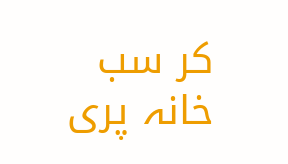کر سب خانہ پری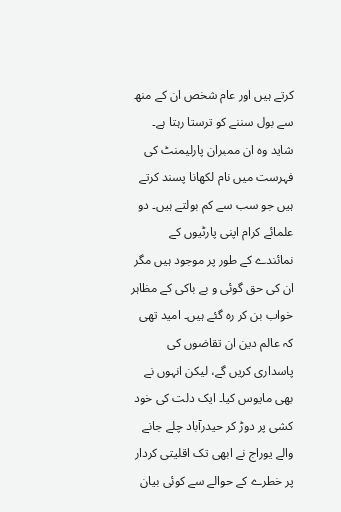کرتے ہیں اور عام شخص ان کے منھ سے بول سننے کو ترستا رہتا ہے۔ شاید وہ ان ممبران پارلیمنٹ کی فہرست میں نام لکھانا پسند کرتے ہیں جو سب سے کم بولتے ہیں۔ دو علمائے کرام اپنی پارٹیوں کے نمائندے کے طور پر موجود ہیں مگر ان کی حق گوئی و بے باکی کے مظاہر خواب بن کر رہ گئے ہیں۔ امید تھی کہ عالم دین ان تقاضوں کی پاسداری کریں گے، لیکن انہوں نے بھی مایوس کیا۔ ایک دلت کی خود کشی پر دوڑ کر حیدرآباد چلے جانے والے یوراج نے ابھی تک اقلیتی کردار پر خطرے کے حوالے سے کوئی بیان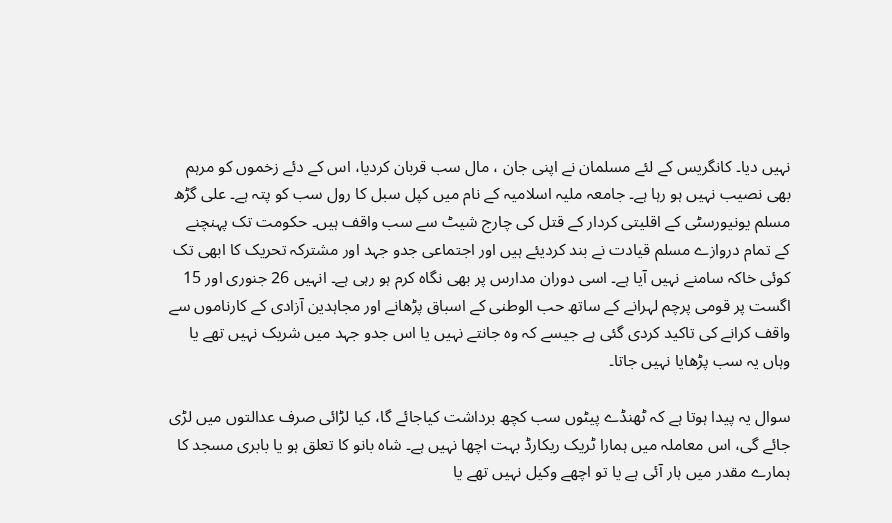نہیں دیا۔ کانگریس کے لئے مسلمان نے اپنی جان ، مال سب قربان کردیا، اس کے دئے زخموں کو مرہم بھی نصیب نہیں ہو رہا ہے۔ جامعہ ملیہ اسلامیہ کے نام میں کپل سبل کا رول سب کو پتہ ہے۔ علی گڑھ مسلم یونیورسٹی کے اقلیتی کردار کے قتل کی چارج شیٹ سے سب واقف ہیں۔ حکومت تک پہنچنے کے تمام دروازے مسلم قیادت نے بند کردیئے ہیں اور اجتماعی جدو جہد اور مشترکہ تحریک کا ابھی تک کوئی خاکہ سامنے نہیں آیا ہے۔ اسی دوران مدارس پر بھی نگاہ کرم ہو رہی ہے۔ انہیں 26 جنوری اور 15 اگست پر قومی پرچم لہرانے کے ساتھ حب الوطنی کے اسباق پڑھانے اور مجاہدین آزادی کے کارناموں سے واقف کرانے کی تاکید کردی گئی ہے جیسے کہ وہ جانتے نہیں یا اس جدو جہد میں شریک نہیں تھے یا وہاں یہ سب پڑھایا نہیں جاتا۔

سوال یہ پیدا ہوتا ہے کہ ٹھنڈے پیٹوں سب کچھ برداشت کیاجائے گا، کیا لڑائی صرف عدالتوں میں لڑی جائے گی، اس معاملہ میں ہمارا ٹریک ریکارڈ بہت اچھا نہیں ہے۔ شاہ بانو کا تعلق ہو یا بابری مسجد کا ہمارے مقدر میں ہار آئی ہے یا تو اچھے وکیل نہیں تھے یا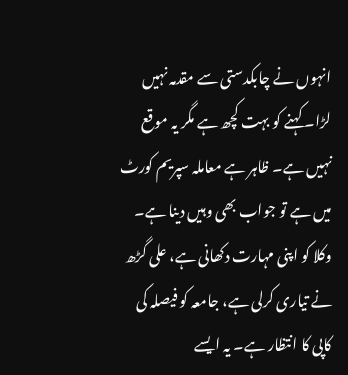انہوں نے چابکدستی سے مقدمہ نہیں لڑا۔ کہنے کو بہت کچھ ہے مگر یہ موقع نہیں ہے۔ ظاہر ہے معاملہ سپریم کورٹ میں ہے تو جواب بھی وہیں دینا ہے۔ وکلا کو اپنی مہارت دکھانی ہے، علی گڑھ نے تیاری کرلی ہے، جامعہ کو فیصلہ کی کاپی کا انتظار ہے۔ یہ ایسے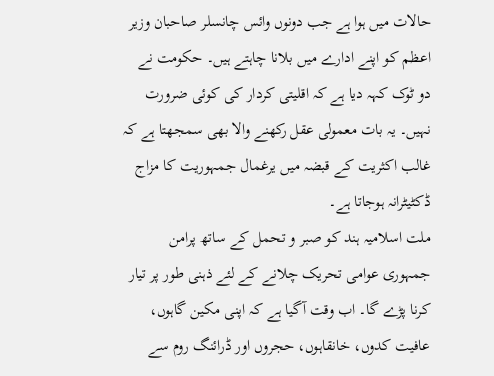حالات میں ہوا ہے جب دونوں وائس چانسلر صاحبان وزیر اعظم کو اپنے ادارے میں بلانا چاہتے ہیں۔ حکومت نے دو ٹوک کہہ دیا ہے کہ اقلیتی کردار کی کوئی ضرورت نہیں۔ یہ بات معمولی عقل رکھنے والا بھی سمجھتا ہے کہ غالب اکثریت کے قبضہ میں یرغمال جمہوریت کا مزاج ڈکٹیٹرانہ ہوجاتا ہے۔
ملت اسلامیہ ہند کو صبر و تحمل کے ساتھ پرامن جمہوری عوامی تحریک چلانے کے لئے ذہنی طور پر تیار کرنا پڑے گا۔ اب وقت آگیا ہے کہ اپنی مکین گاہوں، عافیت کدوں، خانقاہوں، حجروں اور ڈرائنگ روم سے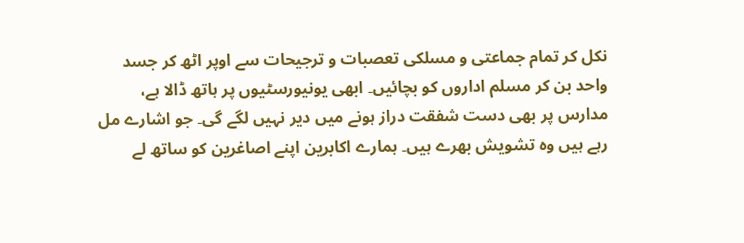نکل کر تمام جماعتی و مسلکی تعصبات و ترجیحات سے اوپر اٹھ کر جسد واحد بن کر مسلم اداروں کو بچائیں۔ ابھی یونیورسٹیوں پر ہاتھ ڈالا ہے، مدارس پر بھی دست شفقت دراز ہونے میں دیر نہیں لگے گی۔ جو اشارے مل رہے ہیں وہ تشویش بھرے ہیں۔ ہمارے اکابرین اپنے اصاغرین کو ساتھ لے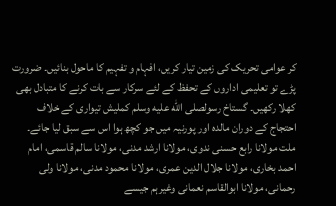کر عوامی تحریک کی زمین تیار کریں، افہام و تفہیم کا ماحول بنائیں۔ ضرورت پڑے تو تعلیمی اداروں کے تحفظ کے لئے سرکار سے بات کرنے کا متبادل بھی کھلا رکھیں۔ گستاخ رسولصلى الله عليه وسلم کملیش تیواری کے خلاف احتجاج کے دوران مالدہ اور پورنیہ میں جو کچھ ہوا اس سے سبق لیا جائے۔ ملت مولانا رابع حسنی ندوی، مولانا ارشد مدنی، مولانا سالم قاسمی، امام احمد بخاری، مولانا جلال الدین عمری، مولانا محمود مدنی، مولانا ولی رحمانی، مولانا ابوالقاسم نعمانی وغیرہم جیسے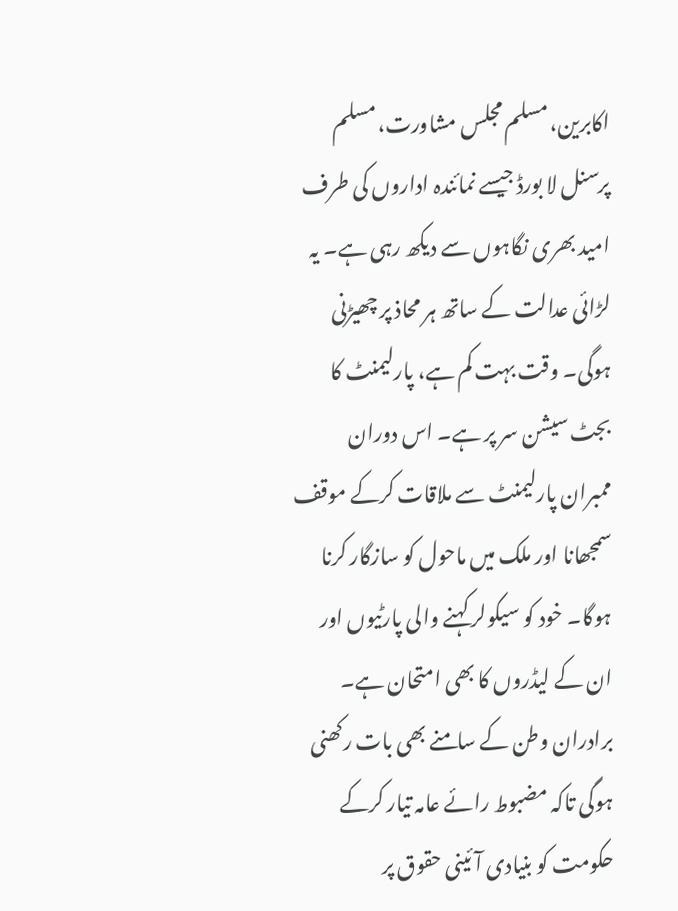اکابرین، مسلم مجلس مشاورت، مسلم پرسنل لا بورڈ جیسے نمائندہ اداروں کی طرف امید بھری نگاہوں سے دیکھ رہی ہے۔ یہ لڑائی عدالت کے ساتھ ہر محاذ پر چھیڑنی ہوگی۔ وقت بہت کم ہے، پارلیمنٹ کا بجٹ سیشن سر پر ہے۔ اس دوران ممبران پارلیمنٹ سے ملاقات کرکے موقف سمجھانا اور ملک میں ماحول کو سازگار کرنا ہوگا۔ خود کو سیکولر کہنے والی پارٹیوں اور ان کے لیڈروں کا بھی امتحان ہے۔ برادران وطن کے سامنے بھی بات رکھنی ہوگی تاکہ مضبوط رائے عامہ تیار کرکے حکومت کو بنیادی آئینی حقوق پر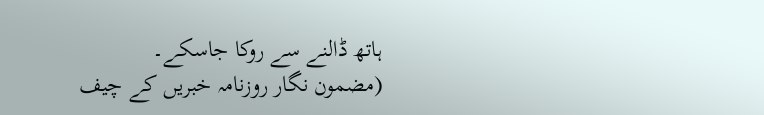ہاتھ ڈالنے سے روکا جاسکے۔
(مضمون نگار روزنامہ خبریں کے چیف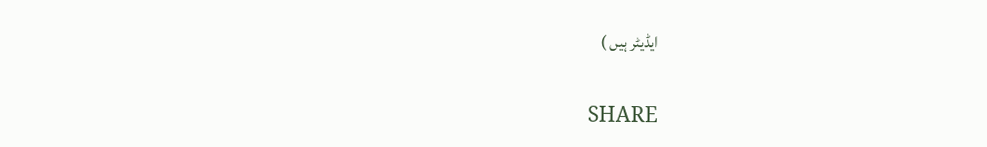ایڈیٹر ہیں )

SHARE